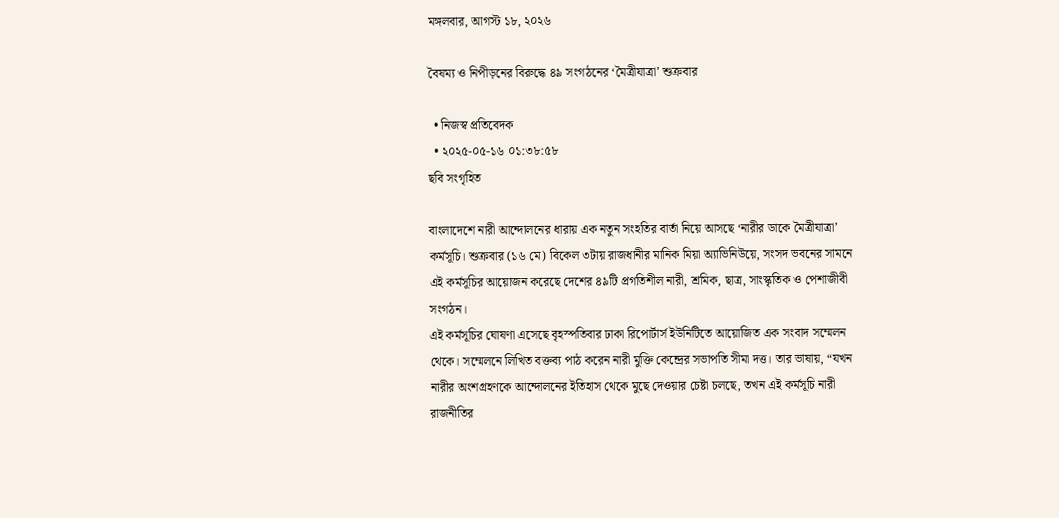মঙ্গলবার, আগস্ট ১৮, ২০২৬

বৈষম্য ও নিপীড়নের বিরুদ্ধে ৪৯ সংগঠনের ‘মৈত্রীযাত্রা’ শুক্রবার

  • নিজস্ব প্রতিবেদক
  • ২০২৫-০৫-১৬ ০১:৩৮:৫৮
ছবি সংগৃহিত

বাংলাদেশে নারী আন্দোলনের ধারায় এক নতুন সংহতির বার্তা নিয়ে আসছে ‘নারীর ডাকে মৈত্রীযাত্রা’ কর্মসূচি। শুক্রবার (১৬ মে) বিকেল ৩টায় রাজধানীর মানিক মিয়া অ্যাভিনিউয়ে, সংসদ ভবনের সামনে এই কর্মসূচির আয়োজন করেছে দেশের ৪৯টি প্রগতিশীল নারী, শ্রমিক, ছাত্র, সাংস্কৃতিক ও পেশাজীবী সংগঠন।
এই কর্মসূচির ঘোষণা এসেছে বৃহস্পতিবার ঢাকা রিপোর্টার্স ইউনিটিতে আয়োজিত এক সংবাদ সম্মেলন থেকে। সম্মেলনে লিখিত বক্তব্য পাঠ করেন নারী মুক্তি কেন্দ্রের সভাপতি সীমা দত্ত। তার ভাষায়, “যখন নারীর অংশগ্রহণকে আন্দোলনের ইতিহাস থেকে মুছে দেওয়ার চেষ্টা চলছে, তখন এই কর্মসূচি নারী রাজনীতির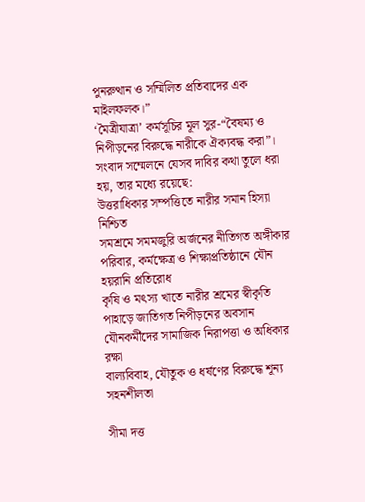পুনরুত্থান ও সম্মিলিত প্রতিবাদের এক মাইলফলক।”
‘মৈত্রীযাত্রা’ কর্মসূচির মূল সুর-“বৈষম্য ও নিপীড়নের বিরুদ্ধে নারীকে ঐক্যবদ্ধ করা”। সংবাদ সম্মেলনে যেসব দাবির কথা তুলে ধরা হয়, তার মধ্যে রয়েছে:
উত্তরাধিকার সম্পত্তিতে নারীর সমান হিস্যা নিশ্চিত
সমশ্রমে সমমজুরি অর্জনের নীতিগত অঙ্গীকার
পরিবার, কর্মক্ষেত্র ও শিক্ষাপ্রতিষ্ঠানে যৌন হয়রানি প্রতিরোধ
কৃষি ও মৎস্য খাতে নারীর শ্রমের স্বীকৃতি
পাহাড়ে জাতিগত নিপীড়নের অবসান
যৌনকর্মীদের সামাজিক নিরাপত্তা ও অধিকার রক্ষা
বাল্যবিবাহ, যৌতুক ও ধর্ষণের বিরুদ্ধে শূন্য সহনশীলতা

সীমা দত্ত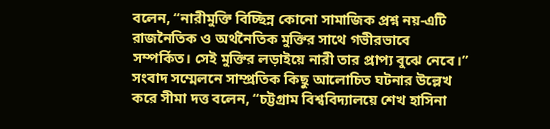বলেন, “নারীমুক্তি বিচ্ছিন্ন কোনো সামাজিক প্রশ্ন নয়-এটি রাজনৈতিক ও অর্থনৈতিক মুক্তির সাথে গভীরভাবে সম্পর্কিত। সেই মুক্তির লড়াইয়ে নারী তার প্রাপ্য বুঝে নেবে।”
সংবাদ সম্মেলনে সাম্প্রতিক কিছু আলোচিত ঘটনার উল্লেখ করে সীমা দত্ত বলেন, “চট্টগ্রাম বিশ্ববিদ্যালয়ে শেখ হাসিনা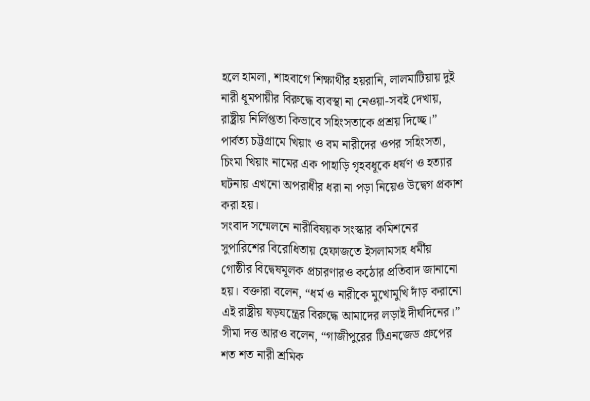হলে হামলা, শাহবাগে শিক্ষার্থীর হয়রানি, লালমাটিয়ায় দুই নারী ধূমপায়ীর বিরুদ্ধে ব্যবস্থা না নেওয়া-সবই দেখায়, রাষ্ট্রীয় নির্লিপ্ততা কিভাবে সহিংসতাকে প্রশ্রয় দিচ্ছে।”
পার্বত্য চট্টগ্রামে খিয়াং ও বম নারীদের ওপর সহিংসতা, চিংমা খিয়াং নামের এক পাহাড়ি গৃহবধূকে ধর্ষণ ও হত্যার ঘটনায় এখনো অপরাধীর ধরা না পড়া নিয়েও উদ্বেগ প্রকাশ করা হয়।
সংবাদ সম্মেলনে নারীবিষয়ক সংস্কার কমিশনের সুপারিশের বিরোধিতায় হেফাজতে ইসলামসহ ধর্মীয় গোষ্ঠীর বিদ্বেষমূলক প্রচারণারও কঠোর প্রতিবাদ জানানো হয়। বক্তারা বলেন, “ধর্ম ও নারীকে মুখোমুখি দাঁড় করানো এই রাষ্ট্রীয় ষড়যন্ত্রের বিরুদ্ধে আমাদের লড়াই দীর্ঘদিনের।”
সীমা দত্ত আরও বলেন, “গাজীপুরের টিএনজেড গ্রুপের শত শত নারী শ্রমিক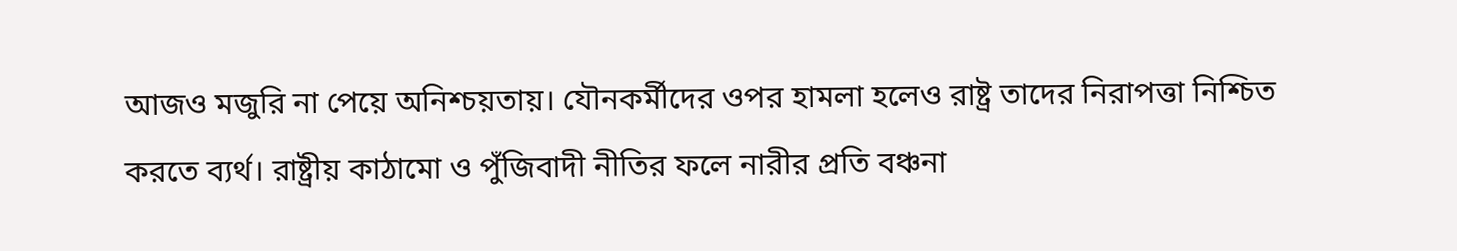আজও মজুরি না পেয়ে অনিশ্চয়তায়। যৌনকর্মীদের ওপর হামলা হলেও রাষ্ট্র তাদের নিরাপত্তা নিশ্চিত করতে ব্যর্থ। রাষ্ট্রীয় কাঠামো ও পুঁজিবাদী নীতির ফলে নারীর প্রতি বঞ্চনা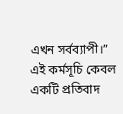এখন সর্বব্যাপী।”
এই কর্মসূচি কেবল একটি প্রতিবাদ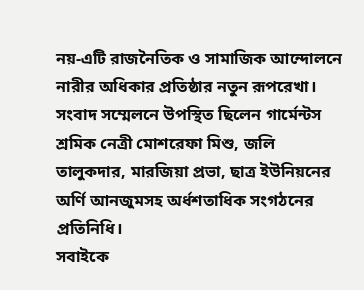নয়-এটি রাজনৈতিক ও সামাজিক আন্দোলনে নারীর অধিকার প্রতিষ্ঠার নতুন রূপরেখা। সংবাদ সম্মেলনে উপস্থিত ছিলেন গার্মেন্টস শ্রমিক নেত্রী মোশরেফা মিশু, জলি তালুকদার, মারজিয়া প্রভা, ছাত্র ইউনিয়নের অর্ণি আনজুমসহ অর্ধশতাধিক সংগঠনের প্রতিনিধি।
সবাইকে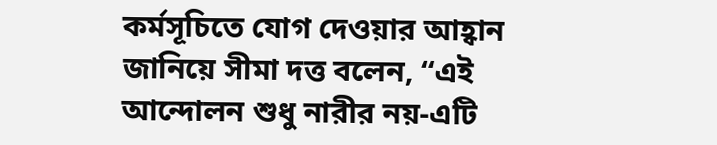কর্মসূচিতে যোগ দেওয়ার আহ্বান জানিয়ে সীমা দত্ত বলেন, “এই আন্দোলন শুধু নারীর নয়-এটি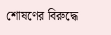শোষণের বিরুদ্ধে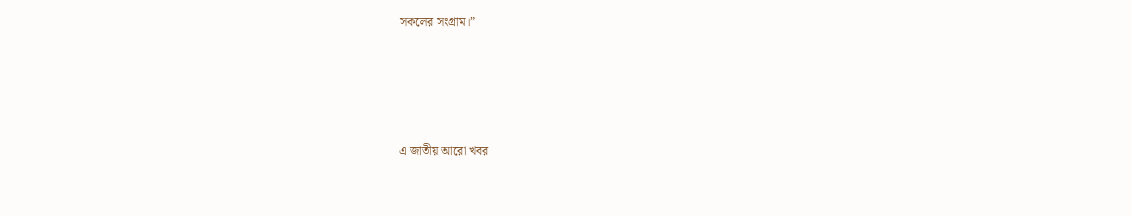সকলের সংগ্রাম।”




এ জাতীয় আরো খবর